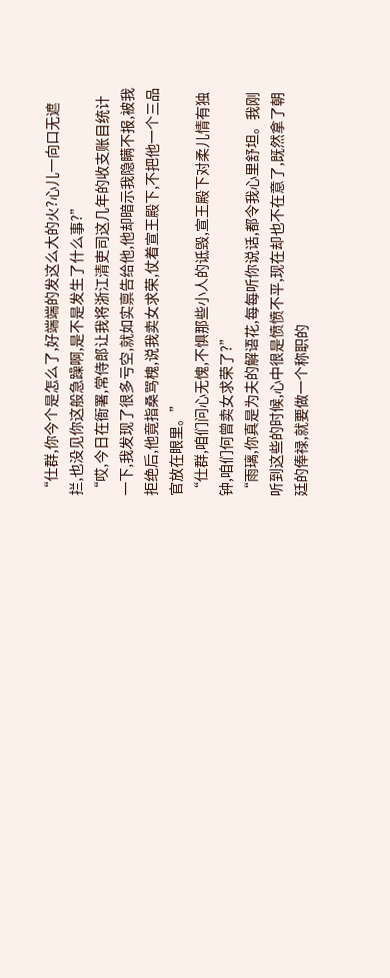“仕群,你今个是怎么了,好端端的发这么大的火?心儿一向口无遮拦,也没见你这般急躁啊,是不是发生了什么事?”
“哎,今日在衙署,常侍郎让我将浙江清吏司这几年的收支账目统计一下,我发现了很多亏空,就如实禀告给他,他却暗示我隐瞒不报,被我拒绝后,他竟指桑骂槐,说我卖女求荣,仗着宣王殿下,不把他一个三品官放在眼里。”
“仕群,咱们问心无愧,不惧那些小人的诋毁,宣王殿下对柔儿情有独钟,咱们何曾卖女求荣了?”
“雨璃,你真是为夫的解语花,每每听你说话,都令我心里舒坦。我刚听到这些的时候,心中很是愤愤不平,现在却也不在意了,既然拿了朝廷的俸禄,就要做一个称职的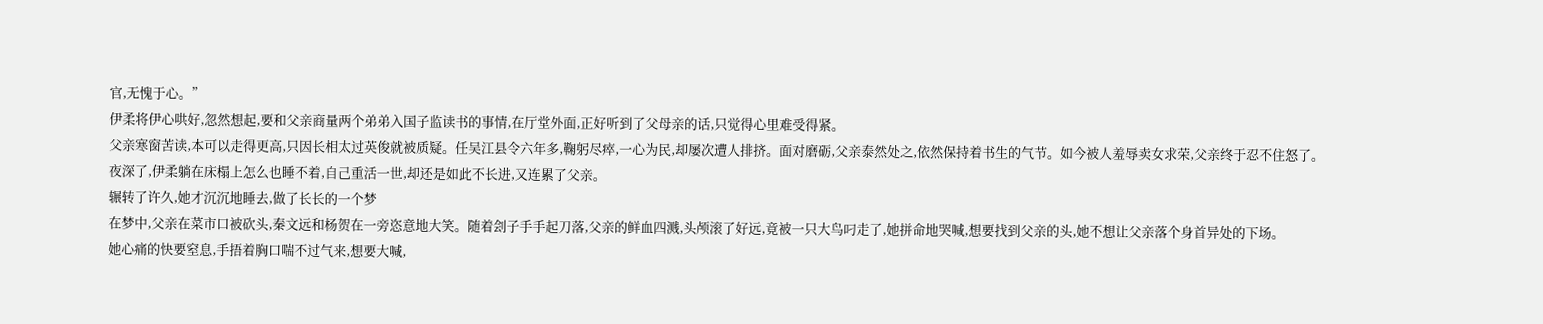官,无愧于心。”
伊柔将伊心哄好,忽然想起,要和父亲商量两个弟弟入国子监读书的事情,在厅堂外面,正好听到了父母亲的话,只觉得心里难受得紧。
父亲寒窗苦读,本可以走得更高,只因长相太过英俊就被质疑。任吴江县令六年多,鞠躬尽瘁,一心为民,却屡次遭人排挤。面对磨砺,父亲泰然处之,依然保持着书生的气节。如今被人羞辱卖女求荣,父亲终于忍不住怒了。
夜深了,伊柔躺在床榻上怎么也睡不着,自己重活一世,却还是如此不长进,又连累了父亲。
辗转了许久,她才沉沉地睡去,做了长长的一个梦
在梦中,父亲在菜市口被砍头,秦文远和杨贺在一旁恣意地大笑。随着刽子手手起刀落,父亲的鲜血四溅,头颅滚了好远,竟被一只大鸟叼走了,她拼命地哭喊,想要找到父亲的头,她不想让父亲落个身首异处的下场。
她心痛的快要窒息,手捂着胸口喘不过气来,想要大喊,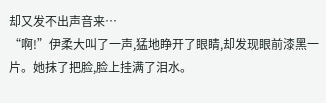却又发不出声音来…
“啊!”伊柔大叫了一声,猛地睁开了眼睛,却发现眼前漆黑一片。她抹了把脸,脸上挂满了泪水。